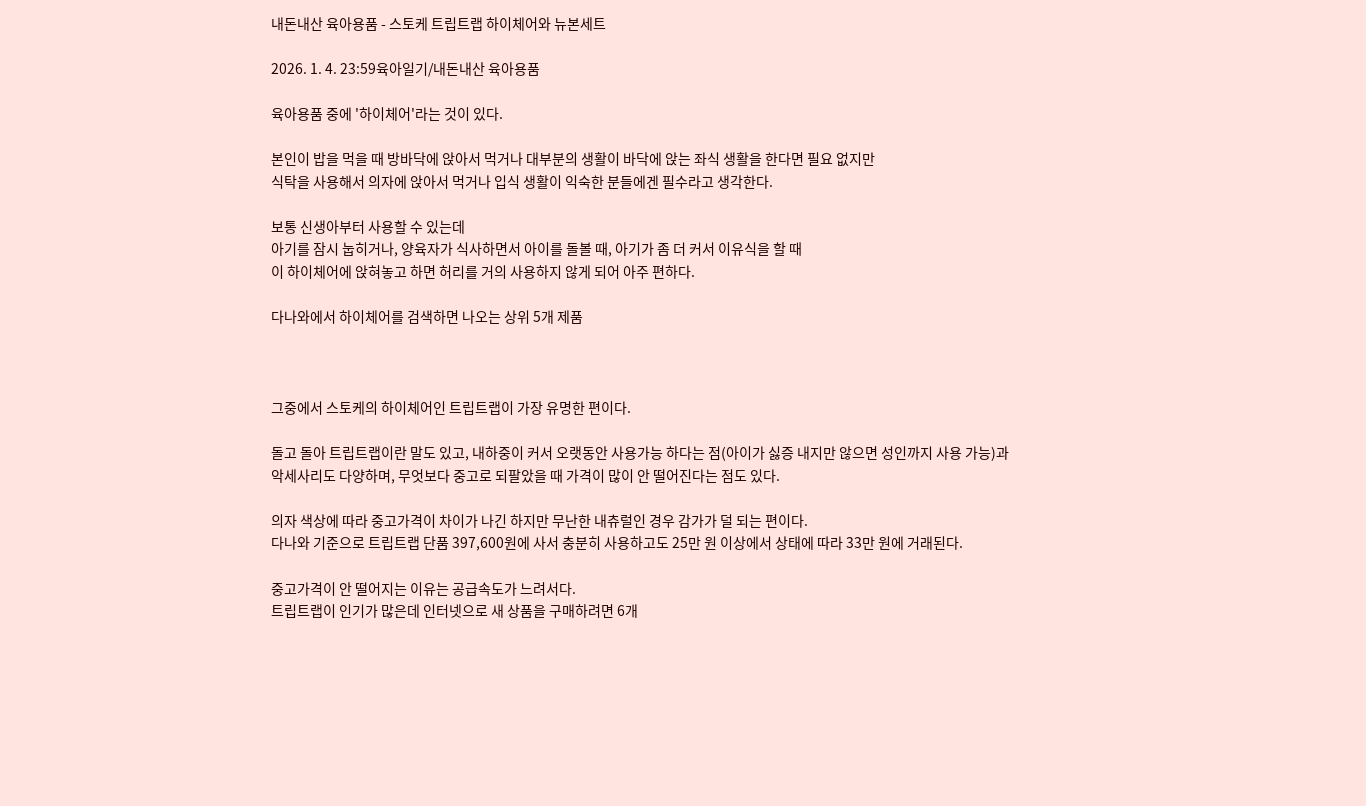내돈내산 육아용품 - 스토케 트립트랩 하이체어와 뉴본세트

2026. 1. 4. 23:59육아일기/내돈내산 육아용품

육아용품 중에 '하이체어'라는 것이 있다.

본인이 밥을 먹을 때 방바닥에 앉아서 먹거나 대부분의 생활이 바닥에 앉는 좌식 생활을 한다면 필요 없지만
식탁을 사용해서 의자에 앉아서 먹거나 입식 생활이 익숙한 분들에겐 필수라고 생각한다.

보통 신생아부터 사용할 수 있는데
아기를 잠시 눕히거나, 양육자가 식사하면서 아이를 돌볼 때, 아기가 좀 더 커서 이유식을 할 때
이 하이체어에 앉혀놓고 하면 허리를 거의 사용하지 않게 되어 아주 편하다.

다나와에서 하이체어를 검색하면 나오는 상위 5개 제품



그중에서 스토케의 하이체어인 트립트랩이 가장 유명한 편이다.

돌고 돌아 트립트랩이란 말도 있고, 내하중이 커서 오랫동안 사용가능 하다는 점(아이가 싫증 내지만 않으면 성인까지 사용 가능)과
악세사리도 다양하며, 무엇보다 중고로 되팔았을 때 가격이 많이 안 떨어진다는 점도 있다.

의자 색상에 따라 중고가격이 차이가 나긴 하지만 무난한 내츄럴인 경우 감가가 덜 되는 편이다.
다나와 기준으로 트립트랩 단품 397,600원에 사서 충분히 사용하고도 25만 원 이상에서 상태에 따라 33만 원에 거래된다.

중고가격이 안 떨어지는 이유는 공급속도가 느려서다.
트립트랩이 인기가 많은데 인터넷으로 새 상품을 구매하려면 6개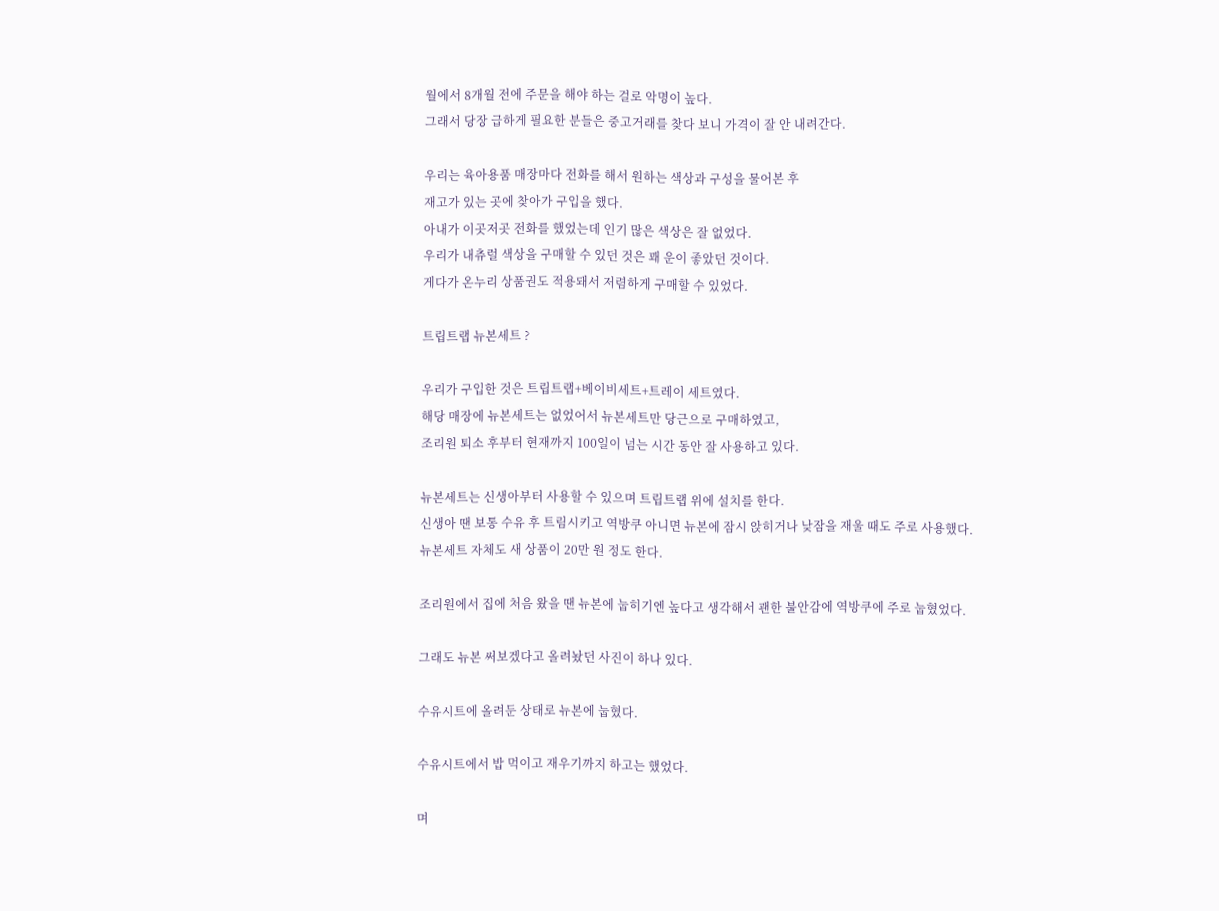월에서 8개월 전에 주문을 해야 하는 걸로 악명이 높다.
그래서 당장 급하게 필요한 분들은 중고거래를 찾다 보니 가격이 잘 안 내려간다.

우리는 육아용품 매장마다 전화를 해서 원하는 색상과 구성을 물어본 후
재고가 있는 곳에 찾아가 구입을 했다.
아내가 이곳저곳 전화를 했었는데 인기 많은 색상은 잘 없었다.
우리가 내츄럴 색상을 구매할 수 있던 것은 꽤 운이 좋았던 것이다.
게다가 온누리 상품권도 적용돼서 저렴하게 구매할 수 있었다.

트립트랩 뉴본세트 ?

우리가 구입한 것은 트립트랩+베이비세트+트레이 세트였다.
해당 매장에 뉴본세트는 없었어서 뉴본세트만 당근으로 구매하였고,
조리원 퇴소 후부터 현재까지 100일이 넘는 시간 동안 잘 사용하고 있다.

뉴본세트는 신생아부터 사용할 수 있으며 트립트랩 위에 설치를 한다.
신생아 땐 보통 수유 후 트림시키고 역방쿠 아니면 뉴본에 잠시 앉히거나 낮잠을 재울 때도 주로 사용했다.
뉴본세트 자체도 새 상품이 20만 원 정도 한다.

조리원에서 집에 처음 왔을 땐 뉴본에 눕히기엔 높다고 생각해서 괜한 불안감에 역방쿠에 주로 눕혔었다.

그래도 뉴본 써보겠다고 올려놨던 사진이 하나 있다.

수유시트에 올려둔 상태로 뉴본에 눕혔다.

수유시트에서 밥 먹이고 재우기까지 하고는 했었다.

며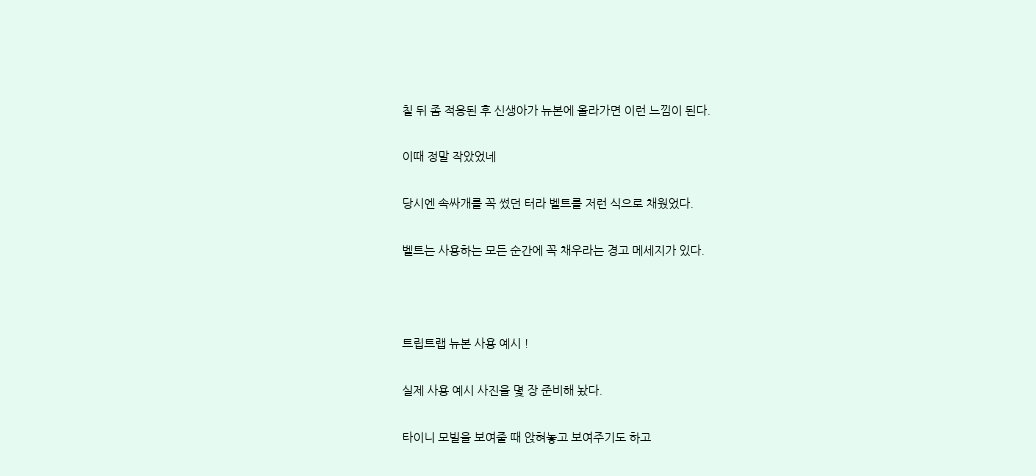칠 뒤 좀 적응된 후 신생아가 뉴본에 올라가면 이런 느낌이 된다.

이때 정말 작았었네

당시엔 속싸개를 꼭 썼던 터라 벨트를 저런 식으로 채웠었다.

벨트는 사용하는 모든 순간에 꼭 채우라는 경고 메세지가 있다.



트립트랩 뉴본 사용 예시 !

실제 사용 예시 사진을 몇 장 준비해 놨다.

타이니 모빌을 보여줄 때 앉혀놓고 보여주기도 하고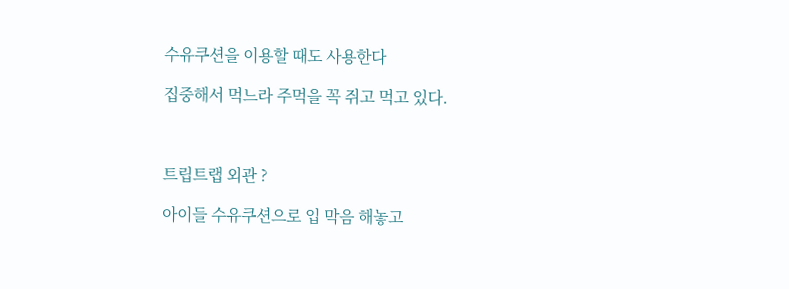수유쿠션을 이용할 때도 사용한다

집중해서 먹느라 주먹을 꼭 쥐고 먹고 있다.



트립트랩 외관 ?

아이들 수유쿠션으로 입 막음 해놓고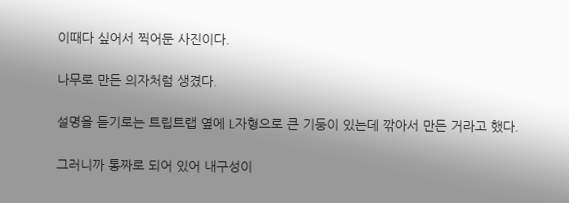이때다 싶어서 찍어둔 사진이다.

나무로 만든 의자처럼 생겼다.

설명을 듣기로는 트립트랩 옆에 L자형으로 큰 기둥이 있는데 깎아서 만든 거라고 했다.

그러니까 통짜로 되어 있어 내구성이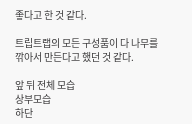좋다고 한 것 같다.

트립트랩의 모든 구성품이 다 나무를 깎아서 만든다고 했던 것 같다.

앞 뒤 전체 모습
상부모습
하단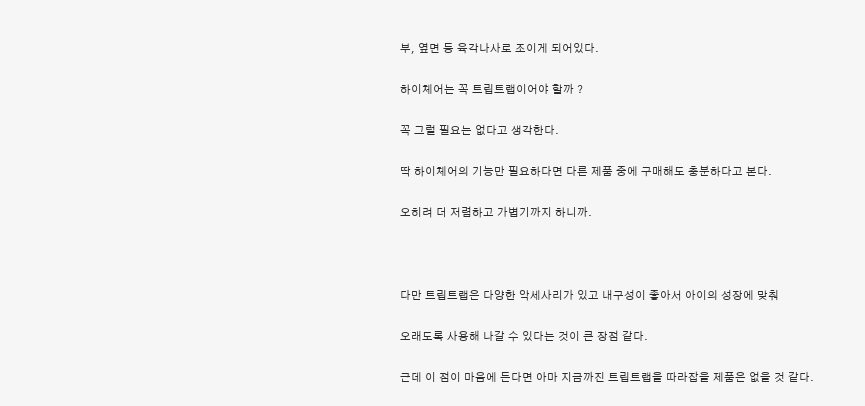부, 옆면 등 육각나사로 조이게 되어있다.

하이체어는 꼭 트립트랩이어야 할까 ?

꼭 그럴 필요는 없다고 생각한다.

딱 하이체어의 기능만 필요하다면 다른 제품 중에 구매해도 충분하다고 본다.

오히려 더 저렴하고 가볍기까지 하니까.



다만 트립트랩은 다양한 악세사리가 있고 내구성이 좋아서 아이의 성장에 맞춰

오래도록 사용해 나갈 수 있다는 것이 큰 장점 같다.

근데 이 점이 마음에 든다면 아마 지금까진 트립트랩을 따라잡을 제품은 없을 것 같다.